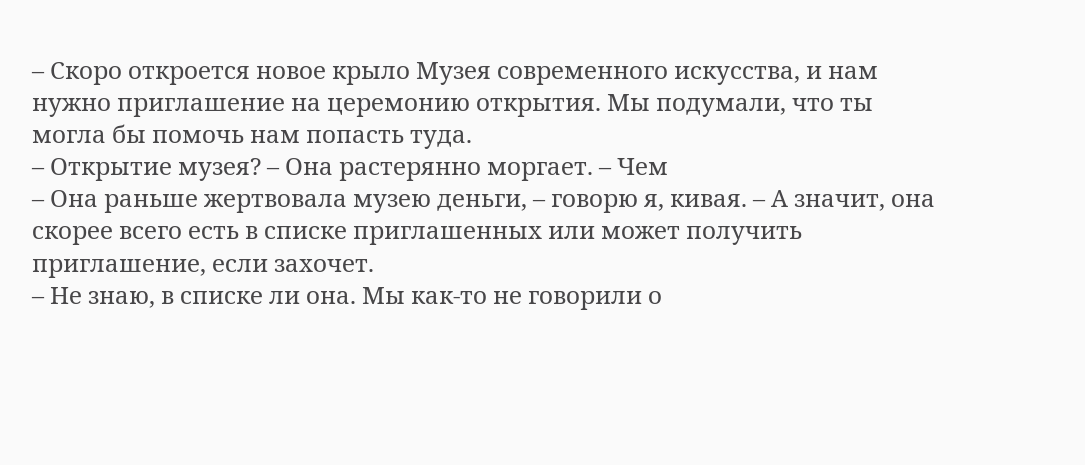– Скоро откроется новое крыло Музея современного искусства, и нам нужно приглашение на церемонию открытия. Мы подумали, что ты могла бы помочь нам попасть туда.
– Открытие музея? – Она растерянно моргает. – Чем
– Она раньше жертвовала музею деньги, – говорю я, кивая. – А значит, она скорее всего есть в списке приглашенных или может получить приглашение, если захочет.
– Не знаю, в списке ли она. Мы как-то не говорили о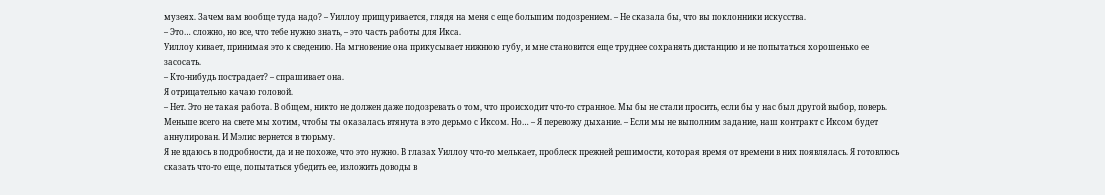музеях. Зачем вам вообще туда надо? – Уиллоу прищуривается, глядя на меня с еще большим подозрением. – Не сказала бы, что вы поклонники искусства.
– Это… сложно, но все, что тебе нужно знать, – это часть работы для Икса.
Уиллоу кивает, принимая это к сведению. На мгновение она прикусывает нижнюю губу, и мне становится еще труднее сохранять дистанцию и не попытаться хорошенько ее засосать.
– Кто-нибудь пострадает? – спрашивает она.
Я отрицательно качаю головой.
– Нет. Это не такая работа. В общем, никто не должен даже подозревать о том, что происходит что-то странное. Мы бы не стали просить, если бы у нас был другой выбор, поверь. Меньше всего на свете мы хотим, чтобы ты оказалась втянута в это дерьмо с Иксом. Но… – Я перевожу дыхание. – Если мы не выполним задание, наш контракт с Иксом будет аннулирован. И Мэлис вернется в тюрьму.
Я не вдаюсь в подробности, да и не похоже, что это нужно. В глазах Уиллоу что-то мелькает, проблеск прежней решимости, которая время от времени в них появлялась. Я готовлюсь сказать что-то еще, попытаться убедить ее, изложить доводы в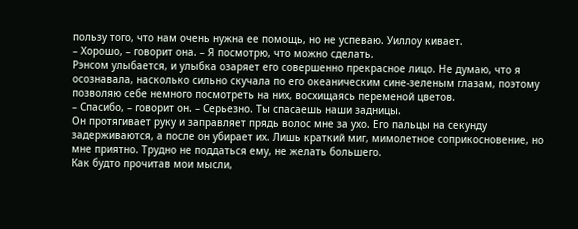пользу того, что нам очень нужна ее помощь, но не успеваю. Уиллоу кивает.
– Хорошо, – говорит она. – Я посмотрю, что можно сделать.
Рэнсом улыбается, и улыбка озаряет его совершенно прекрасное лицо. Не думаю, что я осознавала, насколько сильно скучала по его океаническим сине-зеленым глазам, поэтому позволяю себе немного посмотреть на них, восхищаясь переменой цветов.
– Спасибо, – говорит он. – Серьезно. Ты спасаешь наши задницы.
Он протягивает руку и заправляет прядь волос мне за ухо. Его пальцы на секунду задерживаются, а после он убирает их. Лишь краткий миг, мимолетное соприкосновение, но мне приятно. Трудно не поддаться ему, не желать большего.
Как будто прочитав мои мысли,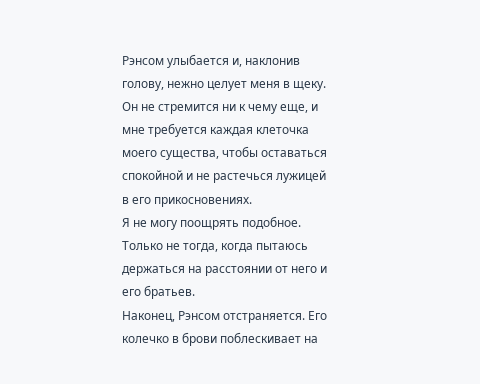Рэнсом улыбается и, наклонив голову, нежно целует меня в щеку. Он не стремится ни к чему еще, и мне требуется каждая клеточка моего существа, чтобы оставаться спокойной и не растечься лужицей в его прикосновениях.
Я не могу поощрять подобное. Только не тогда, когда пытаюсь держаться на расстоянии от него и его братьев.
Наконец, Рэнсом отстраняется. Его колечко в брови поблескивает на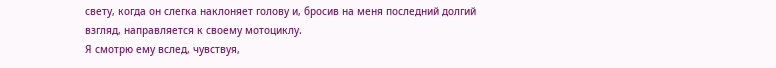свету, когда он слегка наклоняет голову и, бросив на меня последний долгий взгляд, направляется к своему мотоциклу.
Я смотрю ему вслед, чувствуя,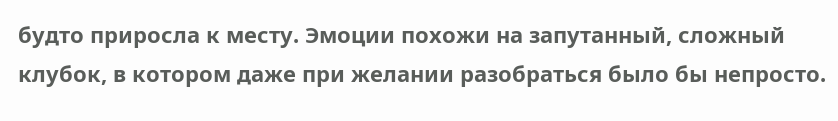будто приросла к месту. Эмоции похожи на запутанный, сложный клубок, в котором даже при желании разобраться было бы непросто.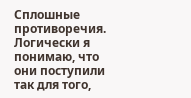Сплошные противоречия. Логически я понимаю, что они поступили так для того,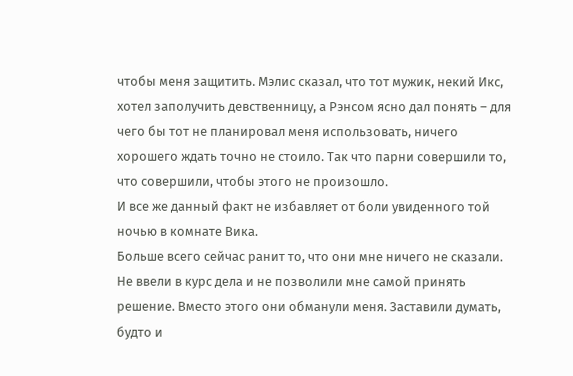чтобы меня защитить. Мэлис сказал, что тот мужик, некий Икс, хотел заполучить девственницу, а Рэнсом ясно дал понять – для чего бы тот не планировал меня использовать, ничего хорошего ждать точно не стоило. Так что парни совершили то, что совершили, чтобы этого не произошло.
И все же данный факт не избавляет от боли увиденного той ночью в комнате Вика.
Больше всего сейчас ранит то, что они мне ничего не сказали. Не ввели в курс дела и не позволили мне самой принять решение. Вместо этого они обманули меня. Заставили думать, будто и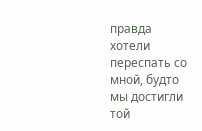правда хотели переспать со мной, будто мы достигли той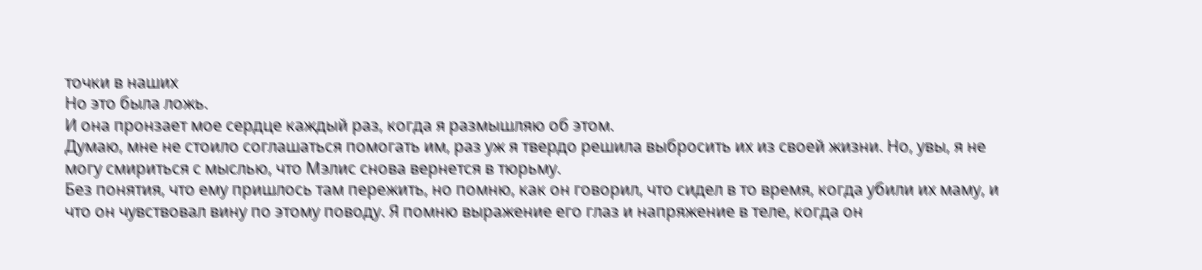точки в наших
Но это была ложь.
И она пронзает мое сердце каждый раз, когда я размышляю об этом.
Думаю, мне не стоило соглашаться помогать им, раз уж я твердо решила выбросить их из своей жизни. Но, увы, я не могу смириться с мыслью, что Мэлис снова вернется в тюрьму.
Без понятия, что ему пришлось там пережить, но помню, как он говорил, что сидел в то время, когда убили их маму, и что он чувствовал вину по этому поводу. Я помню выражение его глаз и напряжение в теле, когда он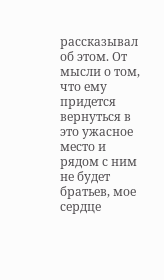рассказывал об этом. От мысли о том, что ему придется вернуться в это ужасное место и рядом с ним не будет братьев, мое сердце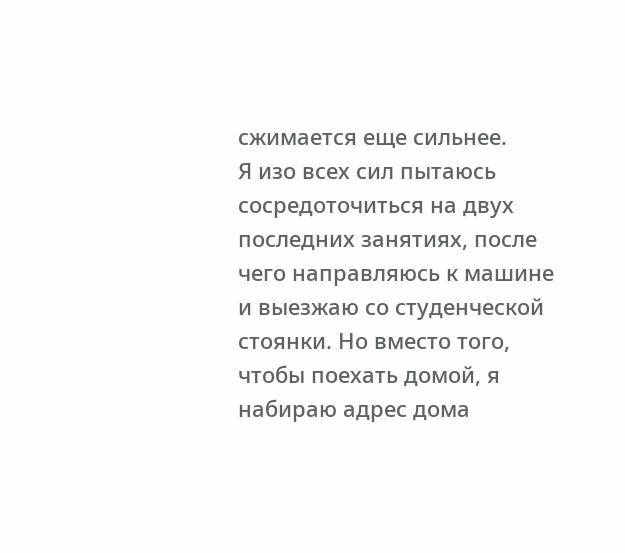сжимается еще сильнее.
Я изо всех сил пытаюсь сосредоточиться на двух последних занятиях, после чего направляюсь к машине и выезжаю со студенческой стоянки. Но вместо того, чтобы поехать домой, я набираю адрес дома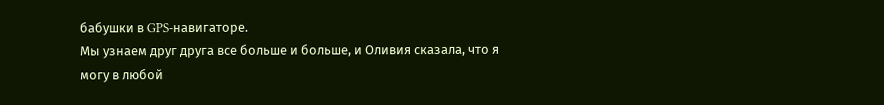бабушки в GPS-навигаторе.
Мы узнаем друг друга все больше и больше, и Оливия сказала, что я могу в любой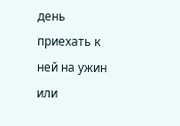день приехать к ней на ужин или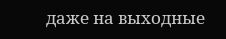даже на выходные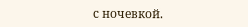с ночевкой.